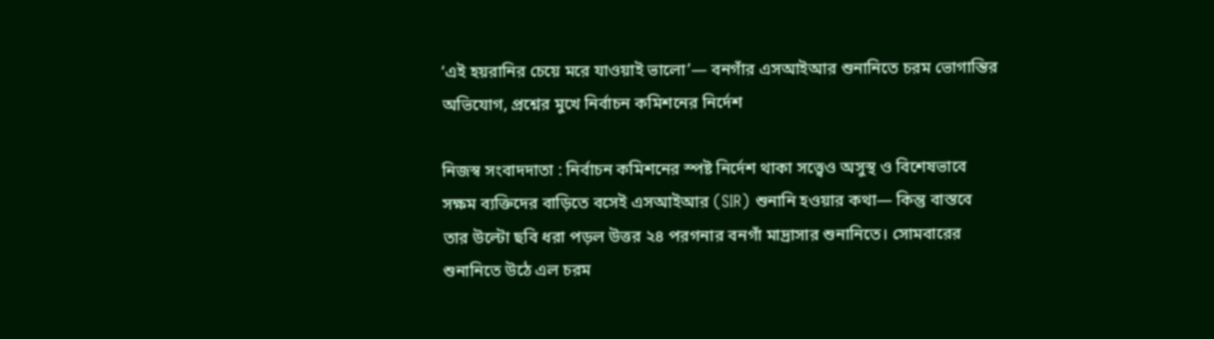‘এই হয়রানির চেয়ে মরে যাওয়াই ভালো’— বনগাঁর এসআইআর শুনানিতে চরম ভোগান্তির অভিযোগ, প্রশ্নের মুখে নির্বাচন কমিশনের নির্দেশ

নিজস্ব সংবাদদাতা : নির্বাচন কমিশনের স্পষ্ট নির্দেশ থাকা সত্ত্বেও অসুস্থ ও বিশেষভাবে সক্ষম ব্যক্তিদের বাড়িতে বসেই এসআইআর (SIR) শুনানি হওয়ার কথা— কিন্তু বাস্তবে তার উল্টো ছবি ধরা পড়ল উত্তর ২৪ পরগনার বনগাঁ মাদ্রাসার শুনানিতে। সোমবারের শুনানিতে উঠে এল চরম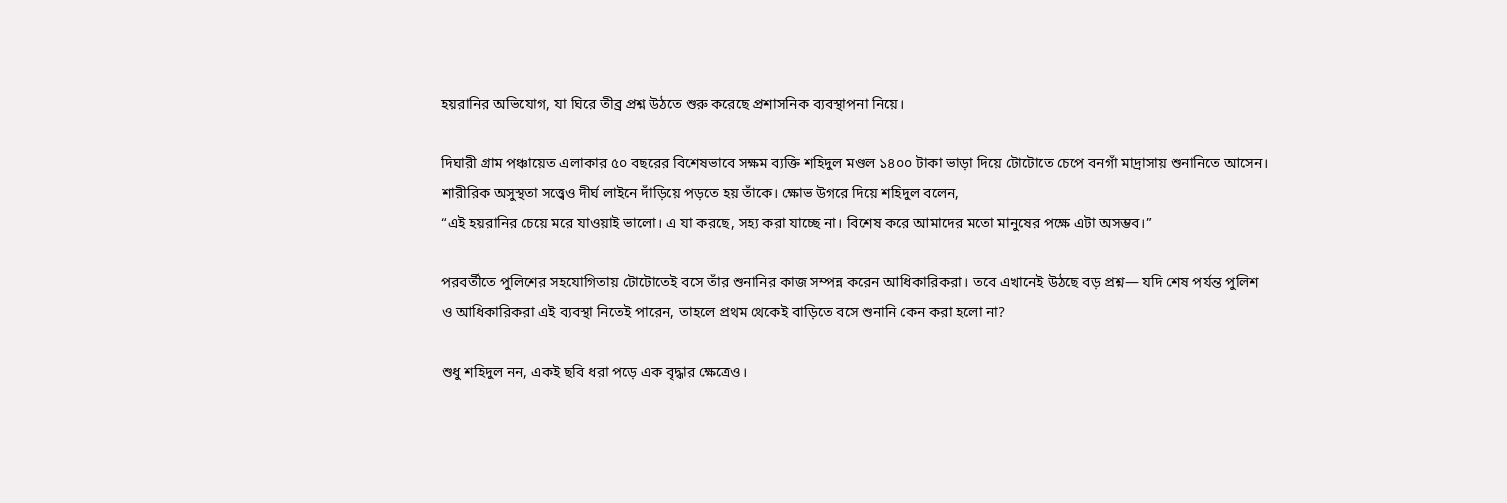হয়রানির অভিযোগ, যা ঘিরে তীব্র প্রশ্ন উঠতে শুরু করেছে প্রশাসনিক ব্যবস্থাপনা নিয়ে।

দিঘারী গ্রাম পঞ্চায়েত এলাকার ৫০ বছরের বিশেষভাবে সক্ষম ব্যক্তি শহিদুল মণ্ডল ১৪০০ টাকা ভাড়া দিয়ে টোটোতে চেপে বনগাঁ মাদ্রাসায় শুনানিতে আসেন। শারীরিক অসুস্থতা সত্ত্বেও দীর্ঘ লাইনে দাঁড়িয়ে পড়তে হয় তাঁকে। ক্ষোভ উগরে দিয়ে শহিদুল বলেন,
“এই হয়রানির চেয়ে মরে যাওয়াই ভালো। এ যা করছে, সহ্য করা যাচ্ছে না। বিশেষ করে আমাদের মতো মানুষের পক্ষে এটা অসম্ভব।”

পরবর্তীতে পুলিশের সহযোগিতায় টোটোতেই বসে তাঁর শুনানির কাজ সম্পন্ন করেন আধিকারিকরা। তবে এখানেই উঠছে বড় প্রশ্ন— যদি শেষ পর্যন্ত পুলিশ ও আধিকারিকরা এই ব্যবস্থা নিতেই পারেন, তাহলে প্রথম থেকেই বাড়িতে বসে শুনানি কেন করা হলো না?

শুধু শহিদুল নন, একই ছবি ধরা পড়ে এক বৃদ্ধার ক্ষেত্রেও।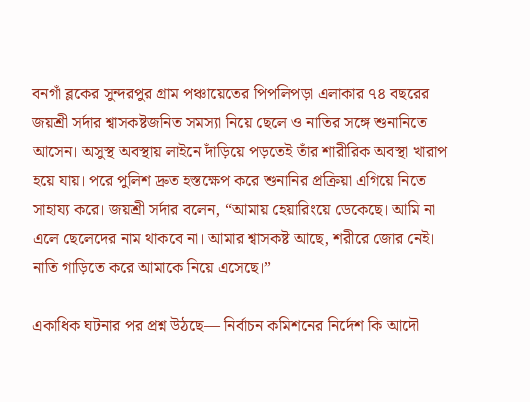বনগাঁ ব্লকের সুন্দরপুর গ্রাম পঞ্চায়েতের পিপলিপড়া এলাকার ৭৪ বছরের জয়শ্রী সর্দার শ্বাসকষ্টজনিত সমস্যা নিয়ে ছেলে ও নাতির সঙ্গে শুনানিতে আসেন। অসুস্থ অবস্থায় লাইনে দাঁড়িয়ে পড়তেই তাঁর শারীরিক অবস্থা খারাপ হয়ে যায়। পরে পুলিশ দ্রুত হস্তক্ষেপ করে শুনানির প্রক্রিয়া এগিয়ে নিতে সাহায্য করে। জয়শ্রী সর্দার বলেন, “আমায় হেয়ারিংয়ে ডেকেছে। আমি না এলে ছেলেদের নাম থাকবে না। আমার শ্বাসকষ্ট আছে, শরীরে জোর নেই। নাতি গাড়িতে করে আমাকে নিয়ে এসেছে।”

একাধিক ঘটনার পর প্রশ্ন উঠছে— নির্বাচন কমিশনের নির্দেশ কি আদৌ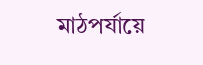মাঠপর্যায়ে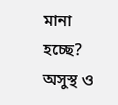মানা হচ্ছে? অসুস্থ ও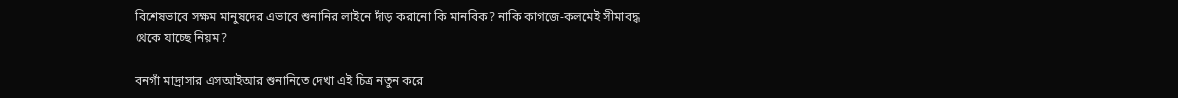বিশেষভাবে সক্ষম মানুষদের এভাবে শুনানির লাইনে দাঁড় করানো কি মানবিক? নাকি কাগজে-কলমেই সীমাবদ্ধ থেকে যাচ্ছে নিয়ম?

বনগাঁ মাদ্রাসার এসআইআর শুনানিতে দেখা এই চিত্র নতুন করে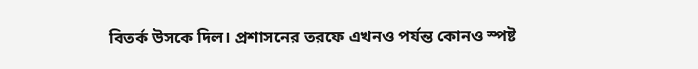বিতর্ক উসকে দিল। প্রশাসনের তরফে এখনও পর্যন্ত কোনও স্পষ্ট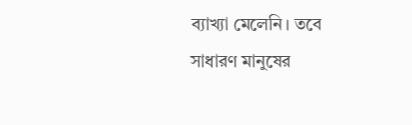ব্যাখ্যা মেলেনি। তবে সাধারণ মানুষের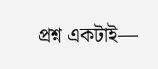প্রশ্ন একটাই—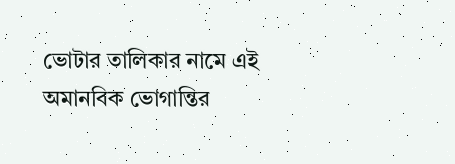ভোটার তালিকার নামে এই অমানবিক ভোগান্তির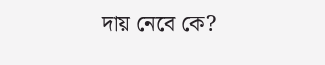দায় নেবে কে?